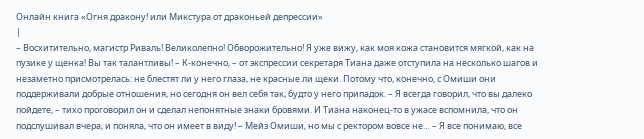Онлайн книга «Огня дракону! или Микстура от драконьей депрессии»
|
– Восхитительно, магистр Риваль! Великолепно! Обворожительно! Я уже вижу, как моя кожа становится мягкой, как на пузике у щенка! Вы так талантливы! – К-конечно, – от экспрессии секретаря Тиана даже отступила на несколько шагов и незаметно присмотрелась: не блестят ли у него глаза, не красные ли щеки. Потому что, конечно, с Омиши они поддерживали добрые отношения, но сегодня он вел себя так, будто у него припадок. – Я всегда говорил, что вы далеко пойдете, – тихо проговорил он и сделал непонятные знаки бровями. И Тиана наконец-то в ужасе вспомнила, что он подслушивал вчера, и поняла, что он имеет в виду! – Мейз Омиши, но мы с ректором вовсе не… – Я все понимаю, все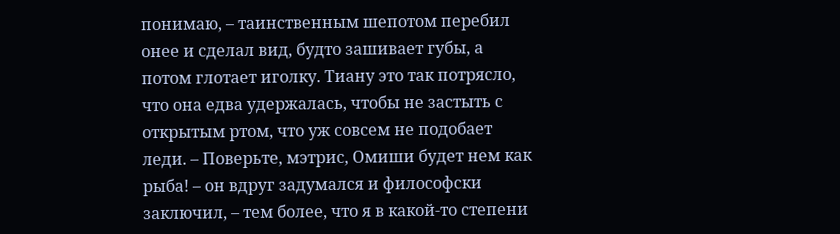понимаю, – таинственным шепотом перебил онее и сделал вид, будто зашивает губы, а потом глотает иголку. Тиану это так потрясло, что она едва удержалась, чтобы не застыть с открытым ртом, что уж совсем не подобает леди. – Поверьте, мэтрис, Омиши будет нем как рыба! – он вдруг задумался и философски заключил, – тем более, что я в какой-то степени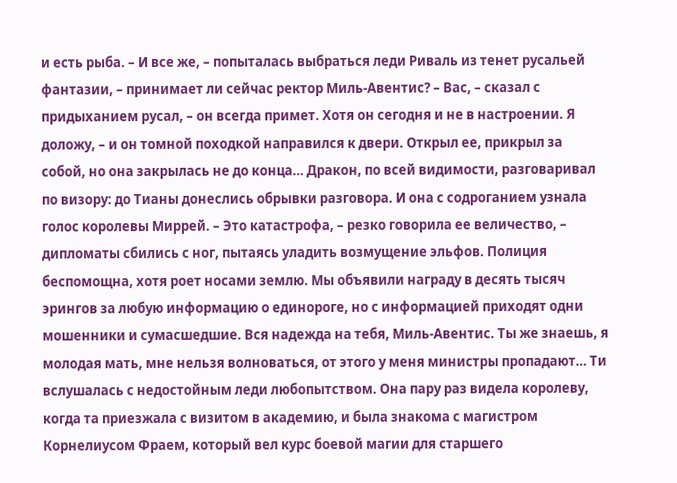и есть рыба. – И все же, – попыталась выбраться леди Риваль из тенет русальей фантазии, – принимает ли сейчас ректор Миль-Авентис? – Вас, – сказал с придыханием русал, – он всегда примет. Хотя он сегодня и не в настроении. Я доложу, – и он томной походкой направился к двери. Открыл ее, прикрыл за собой, но она закрылась не до конца… Дракон, по всей видимости, разговаривал по визору: до Тианы донеслись обрывки разговора. И она с содроганием узнала голос королевы Миррей. – Это катастрофа, – резко говорила ее величество, – дипломаты сбились с ног, пытаясь уладить возмущение эльфов. Полиция беспомощна, хотя роет носами землю. Мы объявили награду в десять тысяч эрингов за любую информацию о единороге, но с информацией приходят одни мошенники и сумасшедшие. Вся надежда на тебя, Миль-Авентис. Ты же знаешь, я молодая мать, мне нельзя волноваться, от этого у меня министры пропадают… Ти вслушалась с недостойным леди любопытством. Она пару раз видела королеву, когда та приезжала с визитом в академию, и была знакома с магистром Корнелиусом Фраем, который вел курс боевой магии для старшего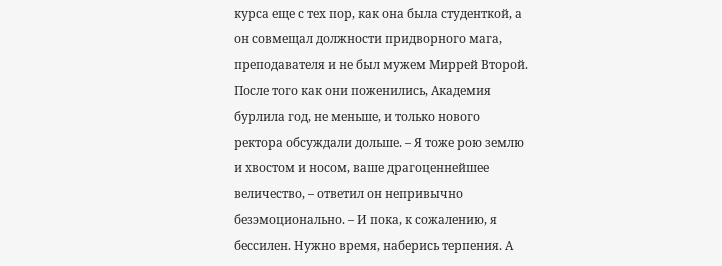курса еще с тех пор, как она была студенткой, а он совмещал должности придворного мага, преподавателя и не был мужем Миррей Второй. После того как они поженились, Академия бурлила год, не меньше, и только нового ректора обсуждали дольше. – Я тоже рою землю и хвостом и носом, ваше драгоценнейшее величество, – ответил он непривычно безэмоционально. – И пока, к сожалению, я бессилен. Нужно время, наберись терпения. А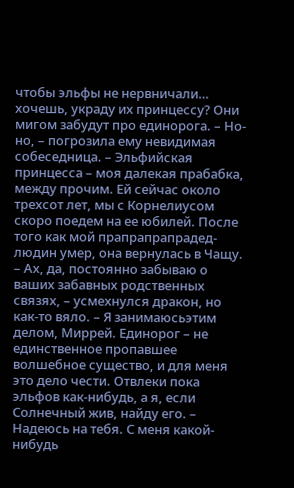чтобы эльфы не нервничали… хочешь, украду их принцессу? Они мигом забудут про единорога. – Но-но, – погрозила ему невидимая собеседница. – Эльфийская принцесса – моя далекая прабабка, между прочим. Ей сейчас около трехсот лет, мы с Корнелиусом скоро поедем на ее юбилей. После того как мой прапрапрапрадед-людин умер, она вернулась в Чащу. – Ах, да, постоянно забываю о ваших забавных родственных связях, – усмехнулся дракон, но как-то вяло. – Я занимаюсьэтим делом, Миррей. Единорог – не единственное пропавшее волшебное существо, и для меня это дело чести. Отвлеки пока эльфов как-нибудь, а я, если Солнечный жив, найду его. – Надеюсь на тебя. С меня какой-нибудь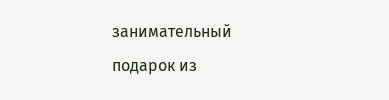занимательный подарок из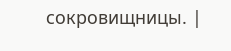сокровищницы. |